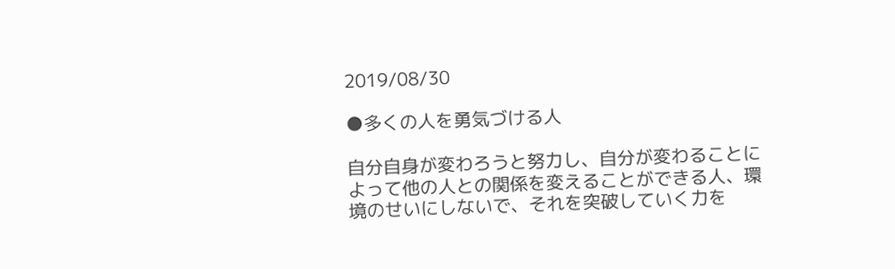2019/08/30

●多くの人を勇気づける人

自分自身が変わろうと努力し、自分が変わることによって他の人との関係を変えることができる人、環境のせいにしないで、それを突破していく力を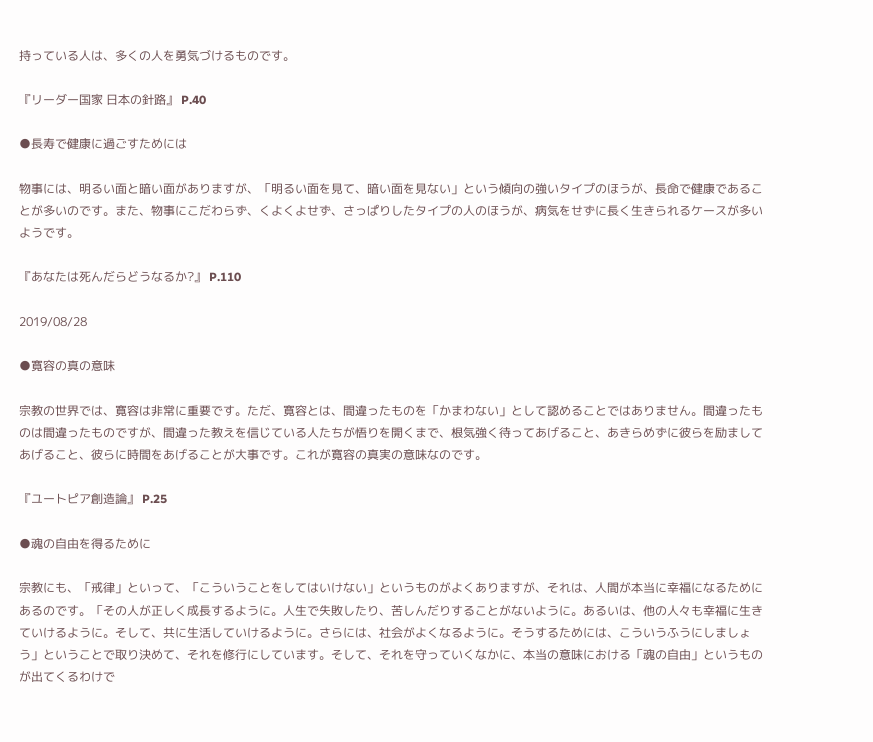持っている人は、多くの人を勇気づけるものです。

『リーダー国家 日本の針路』 P.40

●長寿で健康に過ごすためには

物事には、明るい面と暗い面がありますが、「明るい面を見て、暗い面を見ない」という傾向の強いタイプのほうが、長命で健康であることが多いのです。また、物事にこだわらず、くよくよせず、さっぱりしたタイプの人のほうが、病気をせずに長く生きられるケースが多いようです。

『あなたは死んだらどうなるか?』 P.110

2019/08/28

●寛容の真の意味

宗教の世界では、寛容は非常に重要です。ただ、寛容とは、間違ったものを「かまわない」として認めることではありません。間違ったものは間違ったものですが、間違った教えを信じている人たちが悟りを開くまで、根気強く待ってあげること、あきらめずに彼らを励ましてあげること、彼らに時間をあげることが大事です。これが寛容の真実の意味なのです。

『ユートピア創造論』 P.25

●魂の自由を得るために

宗教にも、「戒律」といって、「こういうことをしてはいけない」というものがよくありますが、それは、人間が本当に幸福になるためにあるのです。「その人が正しく成長するように。人生で失敗したり、苦しんだりすることがないように。あるいは、他の人々も幸福に生きていけるように。そして、共に生活していけるように。さらには、社会がよくなるように。そうするためには、こういうふうにしましょう」ということで取り決めて、それを修行にしています。そして、それを守っていくなかに、本当の意味における「魂の自由」というものが出てくるわけで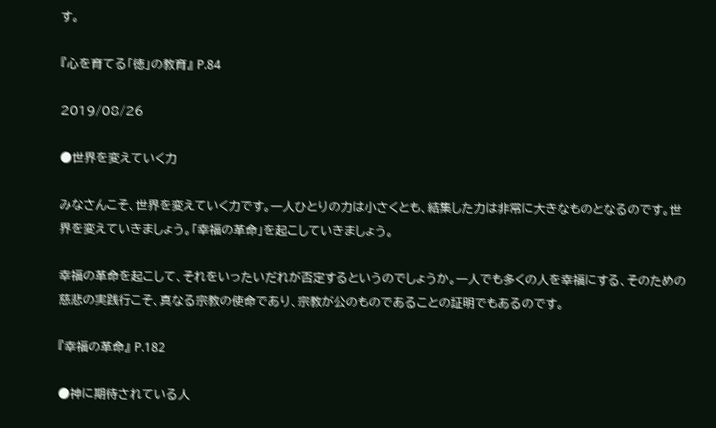す。

『心を育てる「徳」の教育』 P.84

2019/08/26

●世界を変えていく力

みなさんこそ、世界を変えていく力です。一人ひとりの力は小さくとも、結集した力は非常に大きなものとなるのです。世界を変えていきましょう。「幸福の革命」を起こしていきましょう。

幸福の革命を起こして、それをいったいだれが否定するというのでしょうか。一人でも多くの人を幸福にする、そのための慈悲の実践行こそ、真なる宗教の使命であり、宗教が公のものであることの証明でもあるのです。

『幸福の革命』 P.182

●神に期待されている人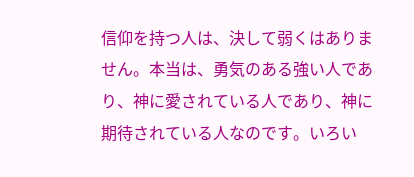信仰を持つ人は、決して弱くはありません。本当は、勇気のある強い人であり、神に愛されている人であり、神に期待されている人なのです。いろい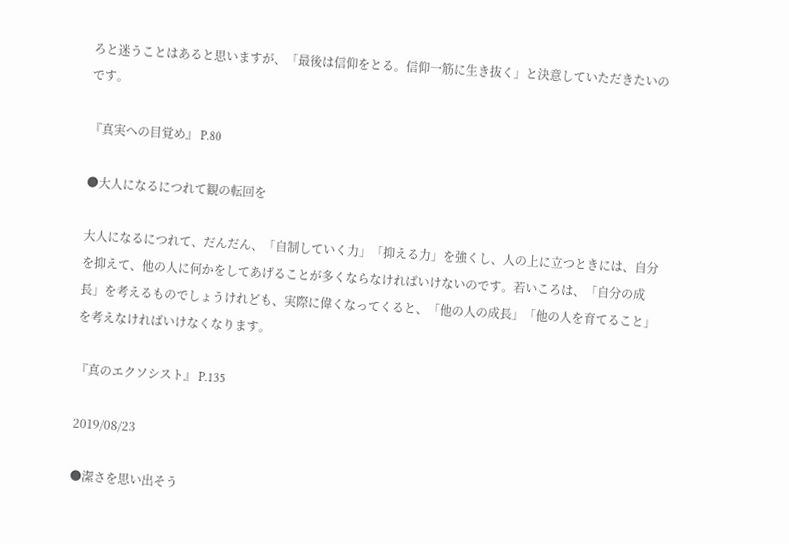ろと迷うことはあると思いますが、「最後は信仰をとる。信仰一筋に生き抜く」と決意していただきたいのです。

『真実への目覚め』 P.80

●大人になるにつれて観の転回を

大人になるにつれて、だんだん、「自制していく力」「抑える力」を強くし、人の上に立つときには、自分を抑えて、他の人に何かをしてあげることが多くならなければいけないのです。若いころは、「自分の成長」を考えるものでしょうけれども、実際に偉くなってくると、「他の人の成長」「他の人を育てること」を考えなければいけなくなります。

『真のエクソシスト』 P.135

2019/08/23

●潔さを思い出そう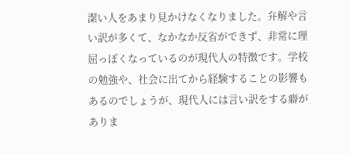潔い人をあまり見かけなくなりました。弁解や言い訳が多くて、なかなか反省ができず、非常に理屈っぽくなっているのが現代人の特徴です。学校の勉強や、社会に出てから経験することの影響もあるのでしょうが、現代人には言い訳をする癖がありま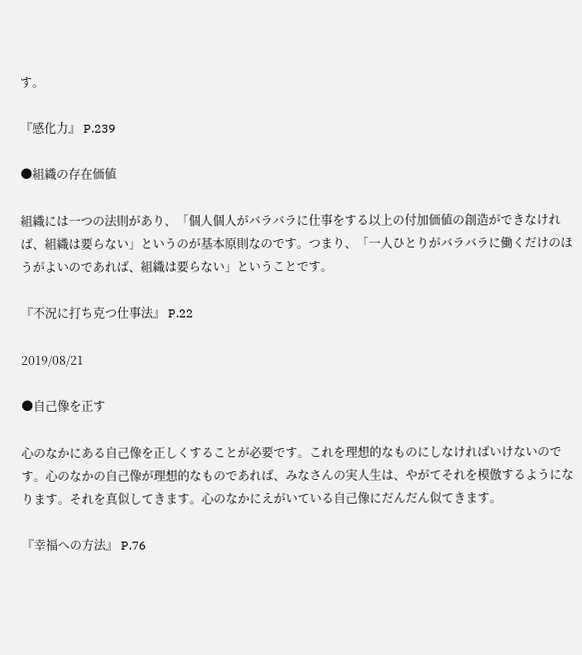す。

『感化力』 P.239

●組織の存在価値

組織には一つの法則があり、「個人個人がバラバラに仕事をする以上の付加価値の創造ができなければ、組織は要らない」というのが基本原則なのです。つまり、「一人ひとりがバラバラに働くだけのほうがよいのであれば、組織は要らない」ということです。

『不況に打ち克つ仕事法』 P.22

2019/08/21

●自己像を正す

心のなかにある自己像を正しくすることが必要です。これを理想的なものにしなければいけないのです。心のなかの自己像が理想的なものであれば、みなさんの実人生は、やがてそれを模倣するようになります。それを真似してきます。心のなかにえがいている自己像にだんだん似てきます。

『幸福への方法』 P.76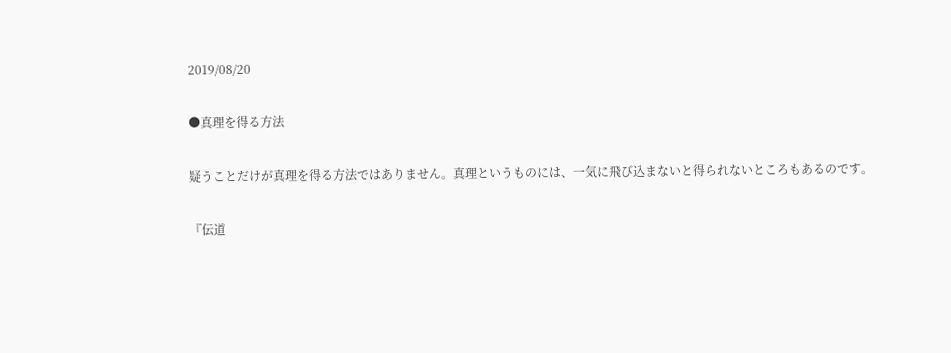2019/08/20

●真理を得る方法

疑うことだけが真理を得る方法ではありません。真理というものには、一気に飛び込まないと得られないところもあるのです。

『伝道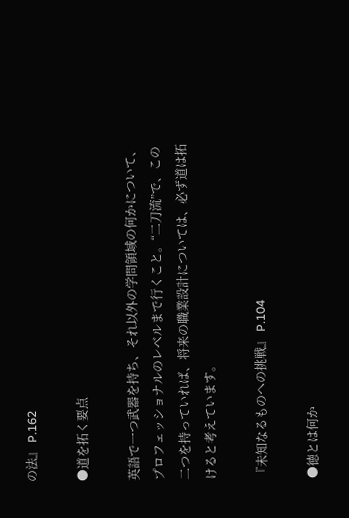の法』 P.162

●道を拓く要点

英語で一つ武器を持ち、それ以外の学問領域の何かについて、プロフェッショナルのレベルまで行くこと。“二刀流”で、この二つを持っていれば、将来の職業設計については、必ず道は拓けると考えています。

『未知なるものへの挑戦』 P.104

●徳とは何か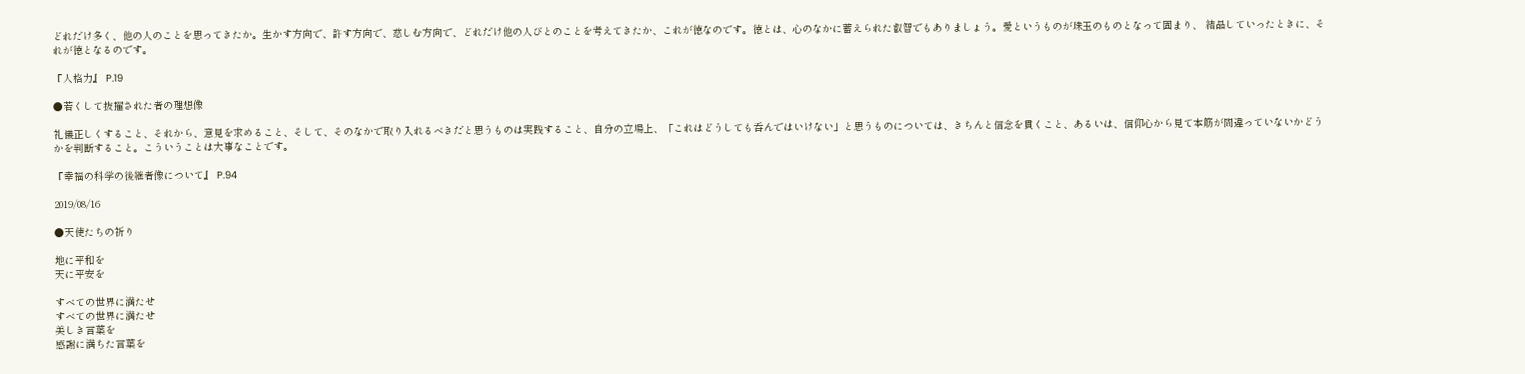どれだけ多く、他の人のことを思ってきたか。生かす方向で、許す方向で、慈しむ方向で、どれだけ他の人びとのことを考えてきたか、これが徳なのです。徳とは、心のなかに蓄えられた叡智でもありましょう。愛というものが珠玉のものとなって固まり、 結晶していったときに、それが徳となるのです。

『人格力』 P.19

●若くして抜擢された者の理想像

礼儀正しくすること、それから、意見を求めること、そして、そのなかで取り入れるべきだと思うものは実践すること、自分の立場上、「これはどうしても呑んではいけない」と思うものについては、きちんと信念を貫くこと、あるいは、信仰心から見て本筋が間違っていないかどうかを判断すること。こういうことは大事なことです。

『幸福の科学の後継者像について』 P.94

2019/08/16

●天使たちの祈り

地に平和を
天に平安を

すべての世界に満たせ
すべての世界に満たせ
美しき言葉を
感謝に満ちた言葉を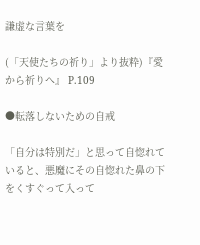謙虚な言葉を

(「天使たちの祈り」より抜粋)『愛から祈りへ』 P.109

●転落しないための自戒

「自分は特別だ」と思って自惚れていると、悪魔にその自惚れた鼻の下をくすぐって入って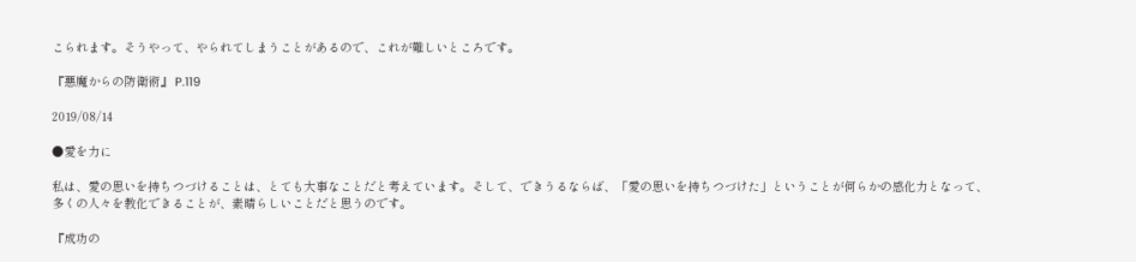こられます。そうやって、やられてしまうことがあるので、これが難しいところです。

『悪魔からの防衛術』 P.119

2019/08/14

●愛を力に

私は、愛の思いを持ちつづけることは、とても大事なことだと考えています。そして、できうるならば、「愛の思いを持ちつづけた」ということが何らかの感化力となって、多くの人々を教化できることが、素晴らしいことだと思うのです。

『成功の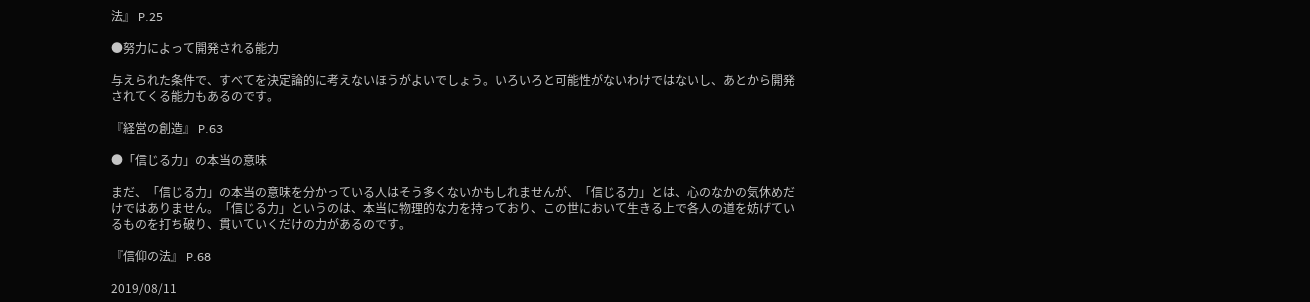法』 P.25

●努力によって開発される能力

与えられた条件で、すべてを決定論的に考えないほうがよいでしょう。いろいろと可能性がないわけではないし、あとから開発されてくる能力もあるのです。

『経営の創造』 P.63

●「信じる力」の本当の意味

まだ、「信じる力」の本当の意味を分かっている人はそう多くないかもしれませんが、「信じる力」とは、心のなかの気休めだけではありません。「信じる力」というのは、本当に物理的な力を持っており、この世において生きる上で各人の道を妨げているものを打ち破り、貫いていくだけの力があるのです。

『信仰の法』 P.68

2019/08/11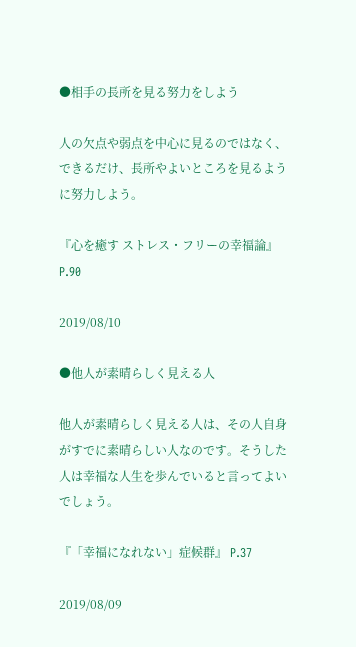●相手の長所を見る努力をしよう

人の欠点や弱点を中心に見るのではなく、できるだけ、長所やよいところを見るように努力しよう。

『心を癒す ストレス・フリーの幸福論』 P.90

2019/08/10

●他人が素晴らしく見える人

他人が素晴らしく見える人は、その人自身がすでに素晴らしい人なのです。そうした人は幸福な人生を歩んでいると言ってよいでしょう。

『「幸福になれない」症候群』 P.37

2019/08/09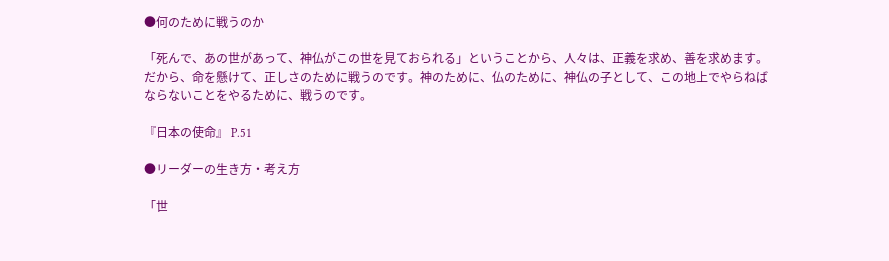●何のために戦うのか

「死んで、あの世があって、神仏がこの世を見ておられる」ということから、人々は、正義を求め、善を求めます。だから、命を懸けて、正しさのために戦うのです。神のために、仏のために、神仏の子として、この地上でやらねばならないことをやるために、戦うのです。

『日本の使命』 P.51

●リーダーの生き方・考え方

「世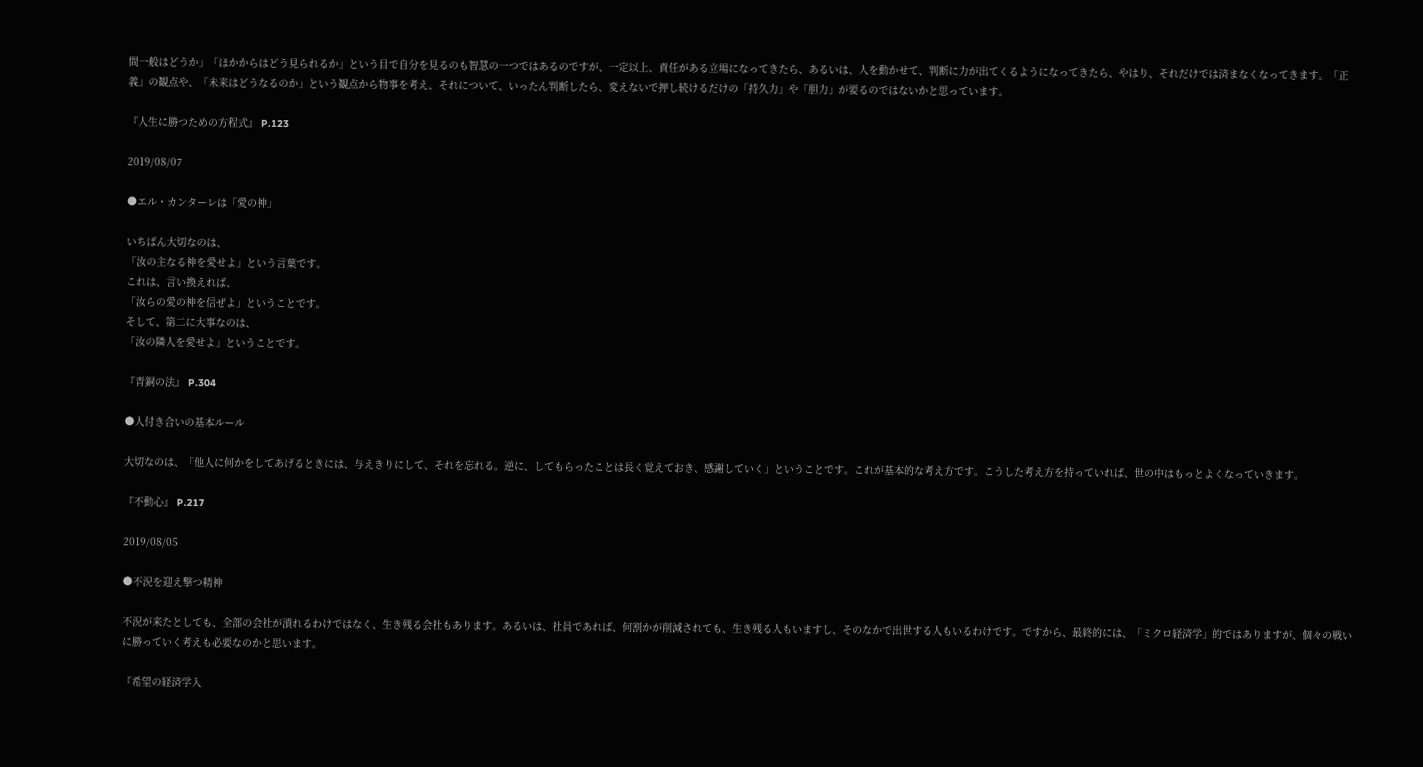間一般はどうか」「ほかからはどう見られるか」という目で自分を見るのも智慧の一つではあるのですが、一定以上、責任がある立場になってきたら、あるいは、人を動かせて、判断に力が出てくるようになってきたら、やはり、それだけでは済まなくなってきます。「正義」の観点や、「未来はどうなるのか」という観点から物事を考え、それについて、いったん判断したら、変えないで押し続けるだけの「持久力」や「胆力」が要るのではないかと思っています。

『人生に勝つための方程式』 P.123

2019/08/07

●エル・カンターレは「愛の神」

いちばん大切なのは、
「汝の主なる神を愛せよ」という言葉です。
これは、言い換えれば、
「汝らの愛の神を信ぜよ」ということです。
そして、第二に大事なのは、
「汝の隣人を愛せよ」ということです。

『青銅の法』 P.304

●人付き合いの基本ルール

大切なのは、「他人に何かをしてあげるときには、与えきりにして、それを忘れる。逆に、してもらったことは長く覚えておき、感謝していく」ということです。これが基本的な考え方です。こうした考え方を持っていれば、世の中はもっとよくなっていきます。

『不動心』 P.217

2019/08/05

●不況を迎え撃つ精神

不況が来たとしても、全部の会社が潰れるわけではなく、生き残る会社もあります。あるいは、社員であれば、何割かが削減されても、生き残る人もいますし、そのなかで出世する人もいるわけです。ですから、最終的には、「ミクロ経済学」的ではありますが、個々の戦いに勝っていく考えも必要なのかと思います。

『希望の経済学入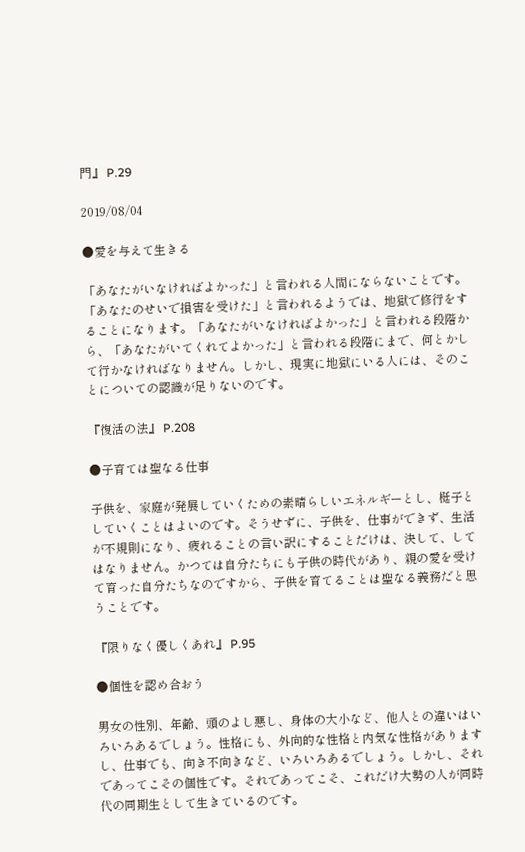門』 P.29

2019/08/04

●愛を与えて生きる

「あなたがいなければよかった」と言われる人間にならないことです。「あなたのせいで損害を受けた」と言われるようでは、地獄で修行をすることになります。「あなたがいなければよかった」と言われる段階から、「あなたがいてくれてよかった」と言われる段階にまで、何とかして行かなければなりません。しかし、現実に地獄にいる人には、そのことについての認識が足りないのです。

『復活の法』 P.208

●子育ては聖なる仕事

子供を、家庭が発展していくための素晴らしいエネルギーとし、梃子としていくことはよいのです。そうせずに、子供を、仕事ができず、生活が不規則になり、疲れることの言い訳にすることだけは、決して、してはなりません。かつては自分たちにも子供の時代があり、親の愛を受けて育った自分たちなのですから、子供を育てることは聖なる義務だと思うことです。

『限りなく優しくあれ』 P.95

●個性を認め合おう

男女の性別、年齢、頭のよし悪し、身体の大小など、他人との違いはいろいろあるでしょう。性格にも、外向的な性格と内気な性格がありますし、仕事でも、向き不向きなど、いろいろあるでしょう。しかし、それであってこその個性です。それであってこそ、これだけ大勢の人が同時代の同期生として生きているのです。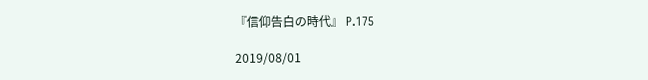『信仰告白の時代』 P.175

2019/08/01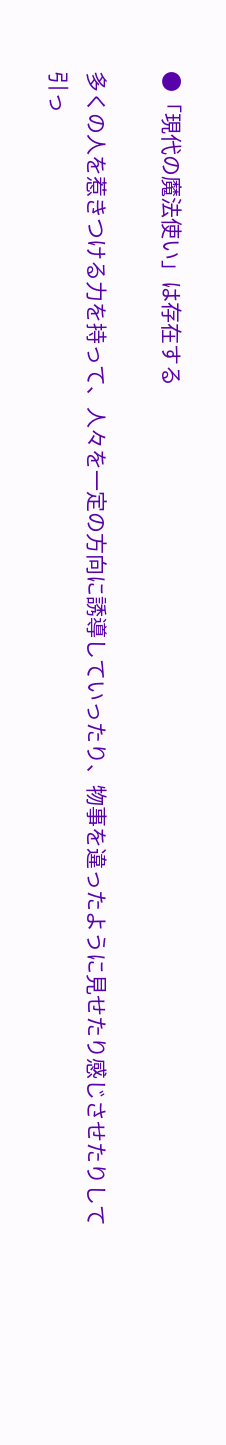●「現代の魔法使い」は存在する

多くの人を惹きつける力を持って、人々を一定の方向に誘導していったり、物事を違ったように見せたり感じさせたりして引っ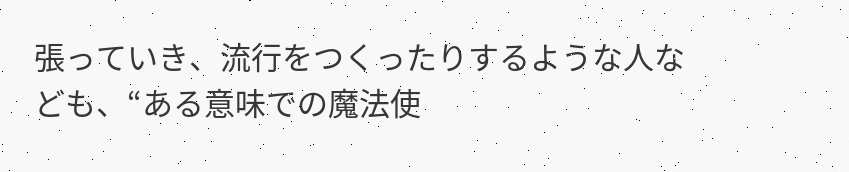張っていき、流行をつくったりするような人なども、“ある意味での魔法使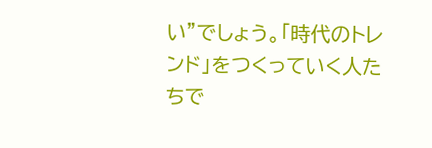い”でしょう。「時代のトレンド」をつくっていく人たちで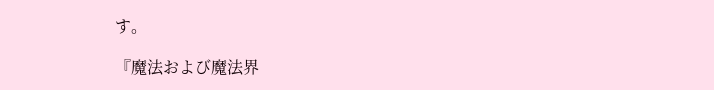す。

『魔法および魔法界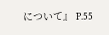について』 P.55